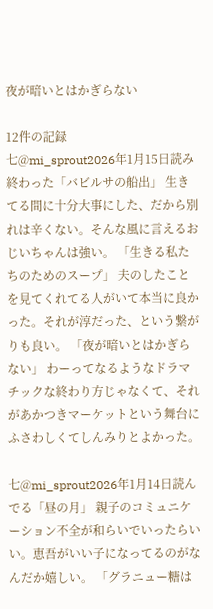夜が暗いとはかぎらない

12件の記録
七@mi_sprout2026年1月15日読み終わった「バビルサの船出」 生きてる間に十分大事にした、だから別れは辛くない。そんな風に言えるおじいちゃんは強い。 「生きる私たちのためのスープ」 夫のしたことを見てくれてる人がいて本当に良かった。それが淳だった、という繋がりも良い。 「夜が暗いとはかぎらない」 わーってなるようなドラマチックな終わり方じゃなくて、それがあかつきマーケットという舞台にふさわしくてしんみりとよかった。

七@mi_sprout2026年1月14日読んでる「昼の月」 親子のコミュニケーション不全が和らいでいったらいい。恵吾がいい子になってるのがなんだか嬉しい。 「グラニュー糖は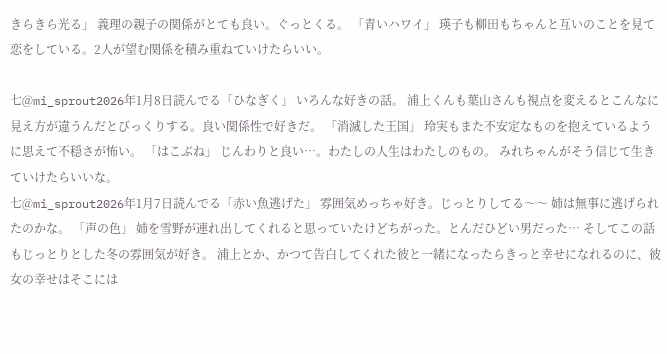きらきら光る」 義理の親子の関係がとても良い。ぐっとくる。 「青いハワイ」 瑛子も柳田もちゃんと互いのことを見て恋をしている。2人が望む関係を積み重ねていけたらいい。

七@mi_sprout2026年1月8日読んでる「ひなぎく」 いろんな好きの話。 浦上くんも葉山さんも視点を変えるとこんなに見え方が違うんだとびっくりする。良い関係性で好きだ。 「消滅した王国」 玲実もまた不安定なものを抱えているように思えて不穏さが怖い。 「はこぶね」 じんわりと良い…。わたしの人生はわたしのもの。 みれちゃんがそう信じて生きていけたらいいな。
七@mi_sprout2026年1月7日読んでる「赤い魚逃げた」 雰囲気めっちゃ好き。じっとりしてる〜〜 姉は無事に逃げられたのかな。 「声の色」 姉を雪野が連れ出してくれると思っていたけどちがった。とんだひどい男だった… そしてこの話もじっとりとした冬の雰囲気が好き。 浦上とか、かつて告白してくれた彼と一緒になったらきっと幸せになれるのに、彼女の幸せはそこには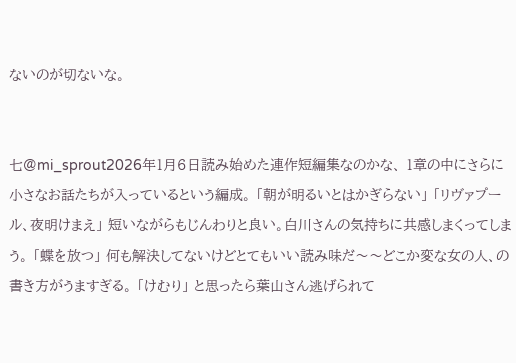ないのが切ないな。


七@mi_sprout2026年1月6日読み始めた連作短編集なのかな、 1章の中にさらに小さなお話たちが入っているという編成。 「朝が明るいとはかぎらない」 「リヴァプール、夜明けまえ」 短いながらもじんわりと良い。白川さんの気持ちに共感しまくってしまう。 「蝶を放つ」 何も解決してないけどとてもいい読み味だ〜〜どこか変な女の人、の書き方がうますぎる。 「けむり」 と思ったら葉山さん逃げられて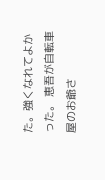た。強くなれてよかった。 恵吾が自転車屋のお爺さ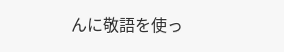んに敬語を使っ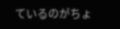ているのがちょ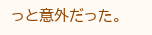っと意外だった。